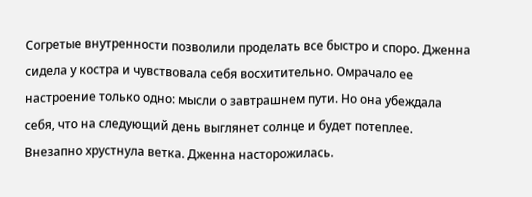Согретые внутренности позволили проделать все быстро и споро. Дженна сидела у костра и чувствовала себя восхитительно. Омрачало ее настроение только одно: мысли о завтрашнем пути. Но она убеждала себя, что на следующий день выглянет солнце и будет потеплее.
Внезапно хрустнула ветка. Дженна насторожилась.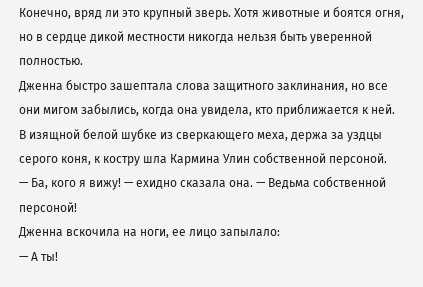Конечно, вряд ли это крупный зверь. Хотя животные и боятся огня, но в сердце дикой местности никогда нельзя быть уверенной полностью.
Дженна быстро зашептала слова защитного заклинания, но все они мигом забылись, когда она увидела, кто приближается к ней.
В изящной белой шубке из сверкающего меха, держа за уздцы серого коня, к костру шла Кармина Улин собственной персоной.
— Ба, кого я вижу! — ехидно сказала она. — Ведьма собственной персоной!
Дженна вскочила на ноги, ее лицо запылало:
— А ты!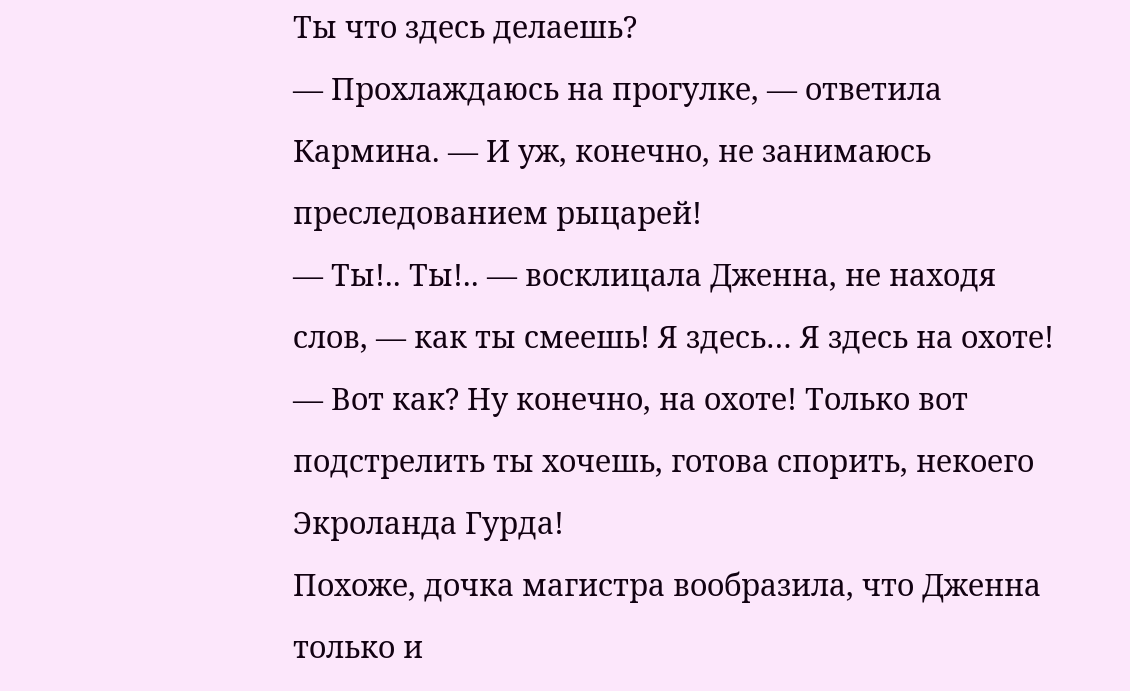Ты что здесь делаешь?
— Прохлаждаюсь на прогулке, — ответила Кармина. — И уж, конечно, не занимаюсь преследованием рыцарей!
— Ты!.. Ты!.. — восклицала Дженна, не находя слов, — как ты смеешь! Я здесь… Я здесь на охоте!
— Вот как? Ну конечно, на охоте! Только вот подстрелить ты хочешь, готова спорить, некоего Экроланда Гурда!
Похоже, дочка магистра вообразила, что Дженна только и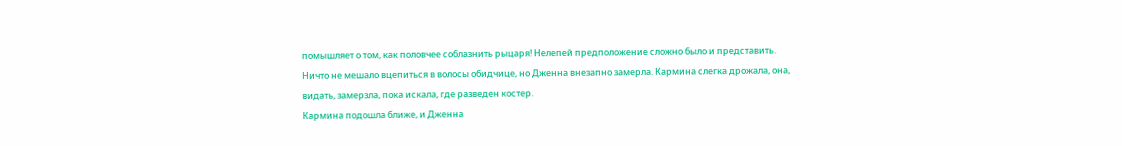помышляет о том, как половчее соблазнить рыцаря! Нелепей предположение сложно было и представить. Ничто не мешало вцепиться в волосы обидчице, но Дженна внезапно замерла. Кармина слегка дрожала, она, видать, замерзла, пока искала, где разведен костер.
Кармина подошла ближе, и Дженна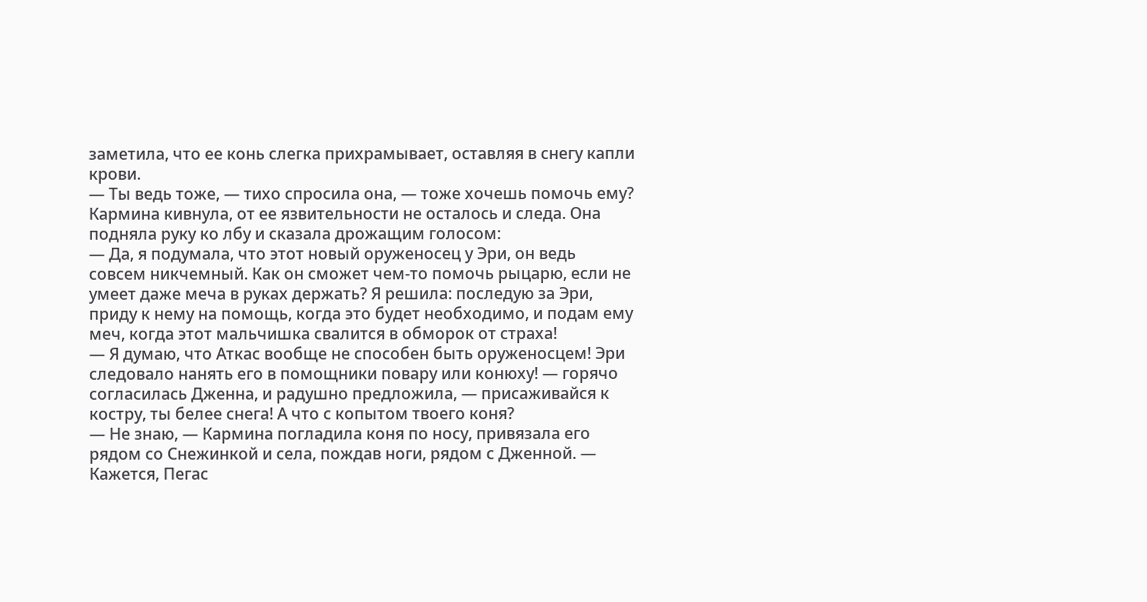заметила, что ее конь слегка прихрамывает, оставляя в снегу капли крови.
— Ты ведь тоже, — тихо спросила она, — тоже хочешь помочь ему?
Кармина кивнула, от ее язвительности не осталось и следа. Она подняла руку ко лбу и сказала дрожащим голосом:
— Да, я подумала, что этот новый оруженосец у Эри, он ведь совсем никчемный. Как он сможет чем-то помочь рыцарю, если не умеет даже меча в руках держать? Я решила: последую за Эри, приду к нему на помощь, когда это будет необходимо, и подам ему меч, когда этот мальчишка свалится в обморок от страха!
— Я думаю, что Аткас вообще не способен быть оруженосцем! Эри следовало нанять его в помощники повару или конюху! — горячо согласилась Дженна, и радушно предложила, — присаживайся к костру, ты белее снега! А что с копытом твоего коня?
— Не знаю, — Кармина погладила коня по носу, привязала его рядом со Снежинкой и села, пождав ноги, рядом с Дженной. — Кажется, Пегас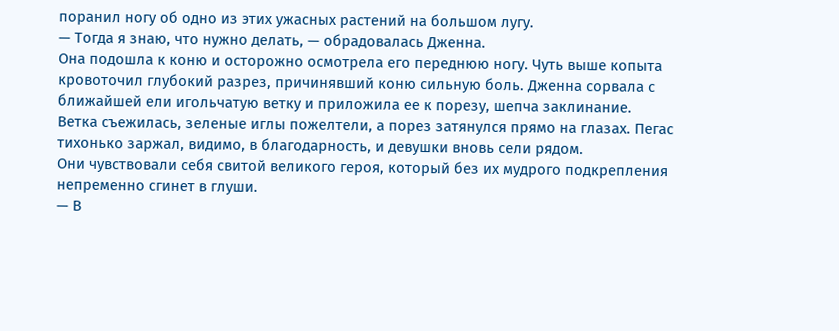поранил ногу об одно из этих ужасных растений на большом лугу.
— Тогда я знаю, что нужно делать, — обрадовалась Дженна.
Она подошла к коню и осторожно осмотрела его переднюю ногу. Чуть выше копыта кровоточил глубокий разрез, причинявший коню сильную боль. Дженна сорвала с ближайшей ели игольчатую ветку и приложила ее к порезу, шепча заклинание.
Ветка съежилась, зеленые иглы пожелтели, а порез затянулся прямо на глазах. Пегас тихонько заржал, видимо, в благодарность, и девушки вновь сели рядом.
Они чувствовали себя свитой великого героя, который без их мудрого подкрепления непременно сгинет в глуши.
— В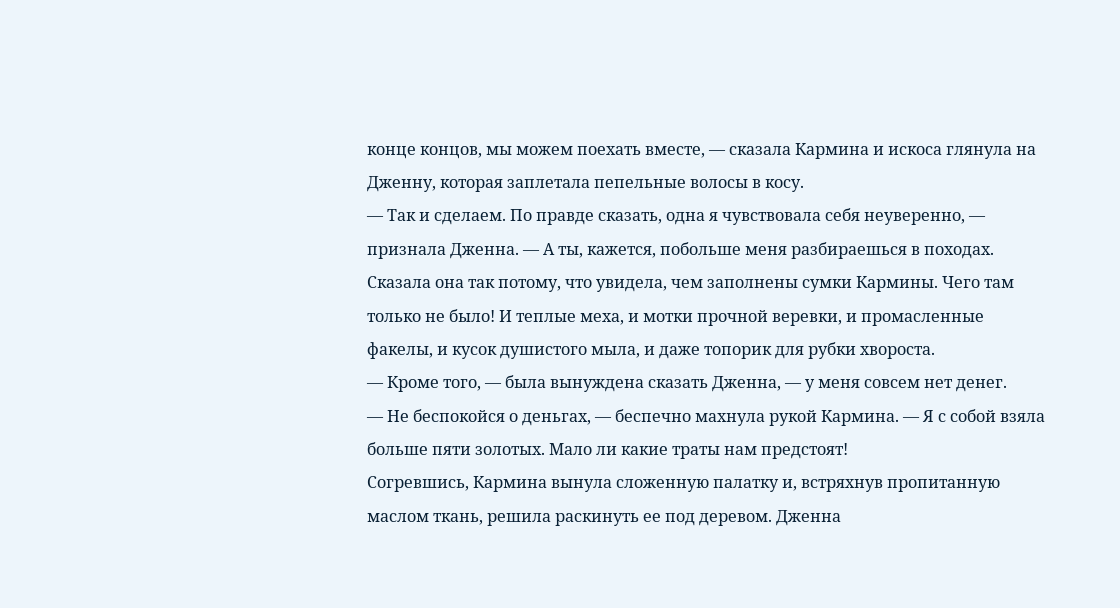конце концов, мы можем поехать вместе, — сказала Кармина и искоса глянула на Дженну, которая заплетала пепельные волосы в косу.
— Так и сделаем. По правде сказать, одна я чувствовала себя неуверенно, — признала Дженна. — А ты, кажется, побольше меня разбираешься в походах.
Сказала она так потому, что увидела, чем заполнены сумки Кармины. Чего там только не было! И теплые меха, и мотки прочной веревки, и промасленные факелы, и кусок душистого мыла, и даже топорик для рубки хвороста.
— Кроме того, — была вынуждена сказать Дженна, — у меня совсем нет денег.
— Не беспокойся о деньгах, — беспечно махнула рукой Кармина. — Я с собой взяла больше пяти золотых. Мало ли какие траты нам предстоят!
Согревшись, Кармина вынула сложенную палатку и, встряхнув пропитанную маслом ткань, решила раскинуть ее под деревом. Дженна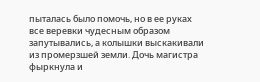пыталась было помочь, но в ее руках все веревки чудесным образом запутывались, а колышки выскакивали из промерзшей земли. Дочь магистра фыркнула и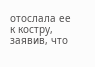отослала ее к костру, заявив, что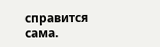справится сама.